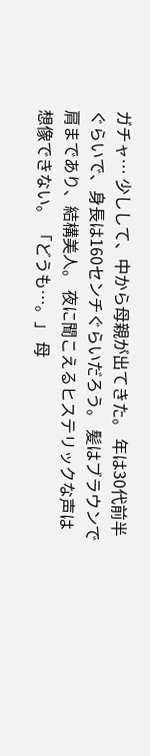ガチャ… 少しして、中から母親が出てきた。 年は30代前半ぐらいで、身長は160センチぐらいだろう。 髪はブラウンで肩まであり、結構美人。 夜に聞こえるヒステリックな声は想像できない。 「どうも…。」 母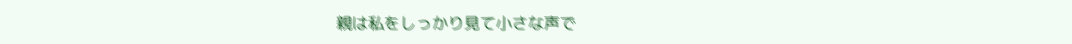親は私をしっかり見て小さな声で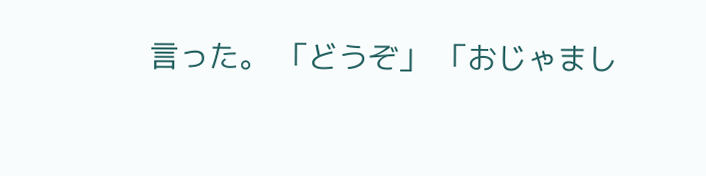言った。 「どうぞ」 「おじゃまし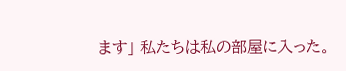ます」 私たちは私の部屋に入った。